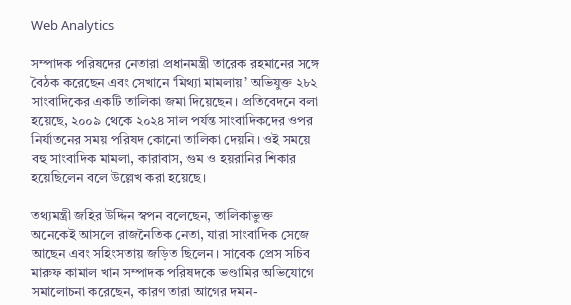Web Analytics

সম্পাদক পরিষদের নেতারা প্রধানমন্ত্রী তারেক রহমানের সঙ্গে বৈঠক করেছেন এবং সেখানে ‘মিথ্যা মামলায়’ অভিযুক্ত ২৮২ সাংবাদিকের একটি তালিকা জমা দিয়েছেন। প্রতিবেদনে বলা হয়েছে, ২০০৯ থেকে ২০২৪ সাল পর্যন্ত সাংবাদিকদের ওপর নির্যাতনের সময় পরিষদ কোনো তালিকা দেয়নি। ওই সময়ে বহু সাংবাদিক মামলা, কারাবাস, গুম ও হয়রানির শিকার হয়েছিলেন বলে উল্লেখ করা হয়েছে।

তথ্যমন্ত্রী জহির উদ্দিন স্বপন বলেছেন, তালিকাভুক্ত অনেকেই আসলে রাজনৈতিক নেতা, যারা সাংবাদিক সেজে আছেন এবং সহিংসতায় জড়িত ছিলেন। সাবেক প্রেস সচিব মারুফ কামাল খান সম্পাদক পরিষদকে ভণ্ডামির অভিযোগে সমালোচনা করেছেন, কারণ তারা আগের দমন-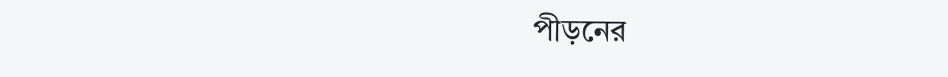পীড়নের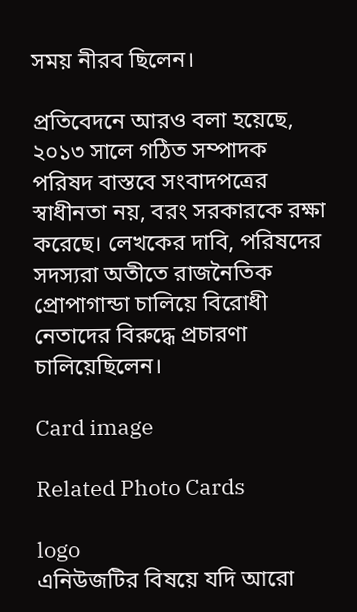সময় নীরব ছিলেন।

প্রতিবেদনে আরও বলা হয়েছে, ২০১৩ সালে গঠিত সম্পাদক পরিষদ বাস্তবে সংবাদপত্রের স্বাধীনতা নয়, বরং সরকারকে রক্ষা করেছে। লেখকের দাবি, পরিষদের সদস্যরা অতীতে রাজনৈতিক প্রোপাগান্ডা চালিয়ে বিরোধী নেতাদের বিরুদ্ধে প্রচারণা চালিয়েছিলেন।

Card image

Related Photo Cards

logo
এনিউজটির বিষয়ে যদি আরো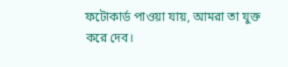ফটোকার্ড পাওয়া যায়, আমরা তা যুক্ত করে দেব।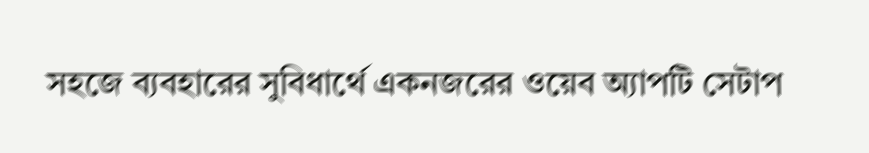সহজে ব্যবহারের সুবিধার্থে একনজরের ওয়েব অ্যাপটি সেটাপ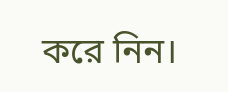করে নিন।